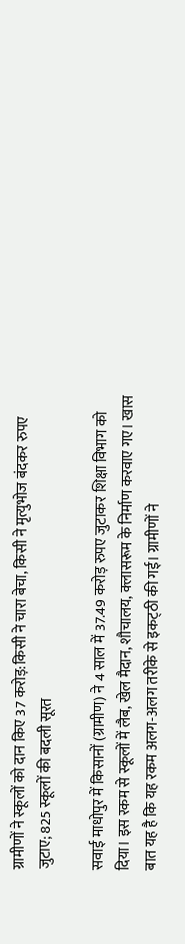ग्रामीणों ने स्कूलों को दान किए 37 करोड़:किसी ने चारा बेचा, किसी ने मृत्युभोज बंदकर रुपए जुटाए; 825 स्कूलों की बदली सूरत

सवाई माधोपुर में किसानों (ग्रामीण) ने 4 साल में 37.49 करोड़ रुपए जुटाकर शिक्षा विभाग को दिया। इस रकम से स्कूलों में लैब, खेल मैदान, शौचालय, क्लासरूम के निर्माण करवाए गए। खास बात यह है कि यह रकम अलग-अलग तरीके से इकट्‌ठी की गई। ग्रामीणों ने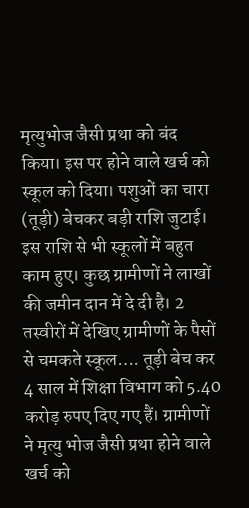मृत्युभोज जैसी प्रथा को बंद किया। इस पर होने वाले खर्च को स्कूल को दिया। पशुओं का चारा (तूड़ी) बेचकर बड़ी राशि जुटाई। इस राशि से भी स्कूलों में बहुत काम हुए। कुछ ग्रामीणों ने लाखों की जमीन दान में दे दी है। 2 तस्वीरों में देखिए ग्रामीणों के पैसों से चमकते स्कूल…. तूड़ी बेच कर 4 साल में शिक्षा विभाग को 5.40 करोड़ रुपए दिए गए हैं। ग्रामीणों ने मृत्यु भोज जैसी प्रथा होने वाले खर्च को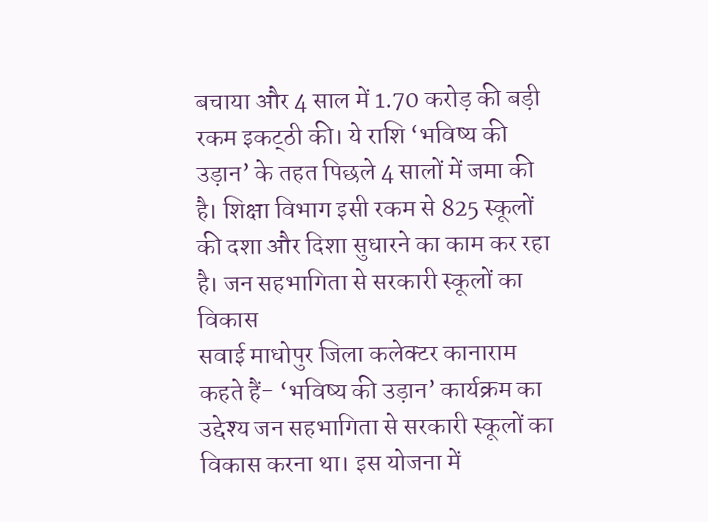बचाया और 4 साल में 1.70 करोड़ की बड़ी रकम इकट्‌ठी की। ये राशि ‘भविष्य की उड़ान’ के तहत पिछले 4 सालों में जमा की है। शिक्षा विभाग इसी रकम से 825 स्कूलों की दशा और दिशा सुधारने का काम कर रहा है। जन सहभागिता से सरकारी स्कूलों का विकास
सवाई माधोपुर जिला कलेक्टर कानाराम कहते हैं- ‘भविष्य की उड़ान’ कार्यक्रम का उद्देश्य जन सहभागिता से सरकारी स्कूलों का विकास करना था। इस योजना में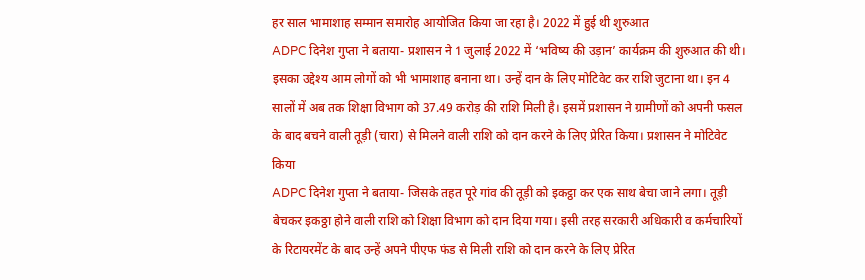हर साल भामाशाह सम्मान समारोह आयोजित किया जा रहा है। 2022 में हुई थी शुरुआत
ADPC दिनेश गुप्ता ने बताया- प्रशासन ने 1 जुलाई 2022 में ‘भविष्य की उड़ान’ कार्यक्रम की शुरुआत की थी। इसका उद्देश्य आम लोगों को भी भामाशाह बनाना था। उन्हें दान के लिए मोटिवेट कर राशि जुटाना था। इन 4 सालों में अब तक शिक्षा विभाग को 37.49 करोड़ की राशि मिली है। इसमें प्रशासन ने ग्रामीणों को अपनी फसल के बाद बचने वाली तूड़ी (चारा) से मिलने वाली राशि को दान करने के लिए प्रेरित किया। प्रशासन ने मोटिवेट किया
ADPC दिनेश गुप्ता ने बताया- जिसके तहत पूरे गांव की तूड़ी को इकट्ठा कर एक साथ बेचा जाने लगा। तूड़ी बेचकर इकठ्ठा होने वाली राशि को शिक्षा विभाग को दान दिया गया। इसी तरह सरकारी अधिकारी व कर्मचारियों के रिटायरमेंट के बाद उन्हें अपने पीएफ फंड से मिली राशि को दान करने के लिए प्रेरित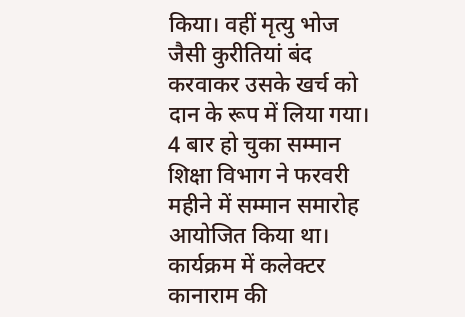किया। वहीं मृत्यु भोज जैसी कुरीतियां बंद करवाकर उसके खर्च को दान के रूप में लिया गया। 4 बार हो चुका सम्मान
शिक्षा विभाग ने फरवरी महीने में सम्मान समारोह आयोजित किया था। कार्यक्रम में कलेक्टर कानाराम की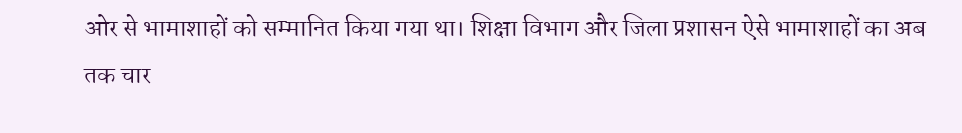ओर से भामाशाहों को सम्मानित किया गया था। शिक्षा विभाग और जिला प्रशासन ऐसे भामाशाहों का अब तक चार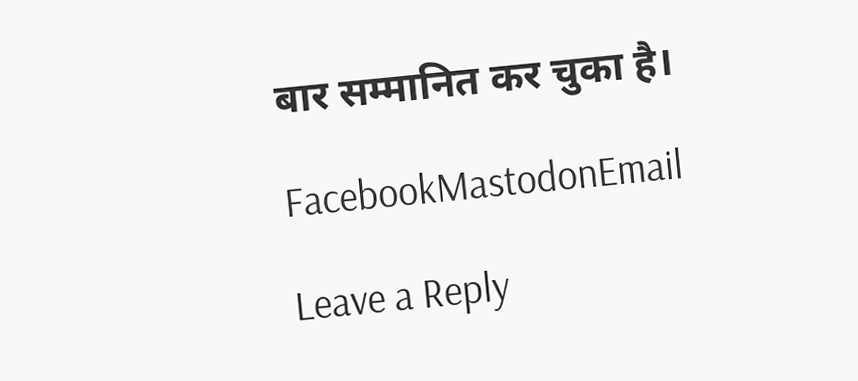बार सम्मानित कर चुका है‌।

FacebookMastodonEmail

Leave a Reply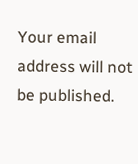Your email address will not be published.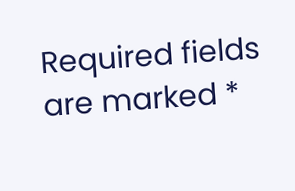Required fields are marked *